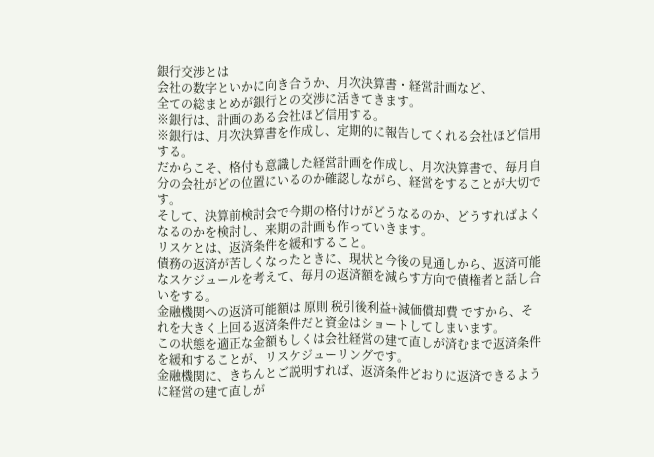銀行交渉とは
会社の数字といかに向き合うか、月次決算書・経営計画など、
全ての総まとめが銀行との交渉に活きてきます。
※銀行は、計画のある会社ほど信用する。
※銀行は、月次決算書を作成し、定期的に報告してくれる会社ほど信用する。
だからこそ、格付も意識した経営計画を作成し、月次決算書で、毎月自分の会社がどの位置にいるのか確認しながら、経営をすることが大切です。
そして、決算前検討会で今期の格付けがどうなるのか、どうすればよくなるのかを検討し、来期の計画も作っていきます。
リスケとは、返済条件を緩和すること。
債務の返済が苦しくなったときに、現状と今後の見通しから、返済可能なスケジュールを考えて、毎月の返済額を減らす方向で債権者と話し合いをする。
金融機関への返済可能額は 原則 税引後利益+減価償却費 ですから、それを大きく上回る返済条件だと資金はショートしてしまいます。
この状態を適正な金額もしくは会社経営の建て直しが済むまで返済条件を緩和することが、リスケジューリングです。
金融機関に、きちんとご説明すれば、返済条件どおりに返済できるように経営の建て直しが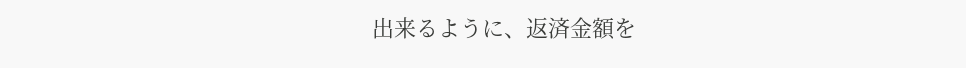出来るように、返済金額を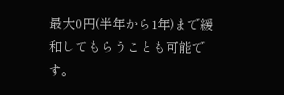最大0円(半年から1年)まで緩和してもらうことも可能です。